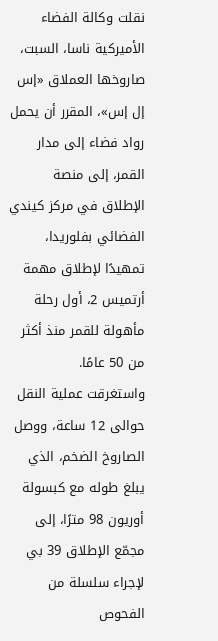نقلت وكالة الفضاء الأميركية ناسا، السبت، صاروخها العملاق «إس إل إس»، المقرر أن يحمل رواد فضاء إلى مدار القمر، إلى منصة الإطلاق في مركز كيندي الفضائي بفلوريدا، تمهيدًا لإطلاق مهمة أرتميس 2، أول رحلة مأهولة للقمر منذ أكثر من 50 عامًا.
واستغرقت عملية النقل حوالى 12 ساعة، ووصل الصاروخ الضخم، الذي يبلغ طوله مع كبسولة أوريون 98 مترًا، إلى مجمّع الإطلاق 39 بي لإجراء سلسلة من الفحوص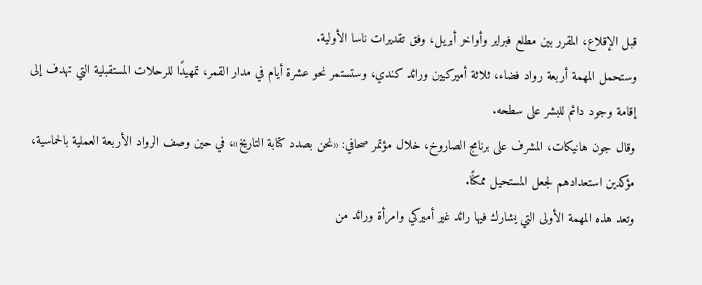قبل الإقلاع، المقرر بين مطلع فبراير وأواخر أبريل، وفق تقديرات ناسا الأولية.
وستحمل المهمة أربعة رواد فضاء، ثلاثة أميركيين ورائد كندي، وستستمر نحو عشرة أيام في مدار القمر، تمهيدًا للرحلات المستقبلية التي تهدف إلى إقامة وجود دائم للبشر على سطحه.
وقال جون هانيكات، المشرف على برنامج الصاروخ، خلال مؤتمر صحافي: «نحن بصدد كتابة التاريخ»، في حين وصف الرواد الأربعة العملية بالحماسية، مؤكدين استعدادهم لجعل المستحيل ممكنًا.
وتعد هذه المهمة الأولى التي يشارك فيها رائد غير أميركي وامرأة ورائد من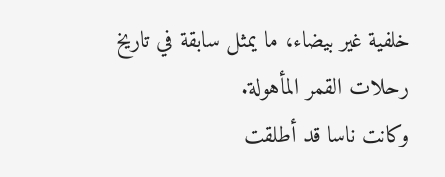خلفية غير بيضاء، ما يمثل سابقة في تاريخ رحلات القمر المأهولة.
وكانت ناسا قد أطلقت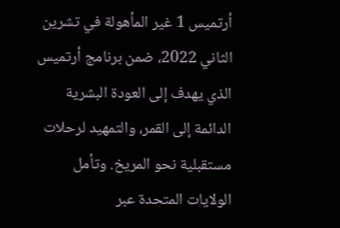أرتميس 1 غير المأهولة في تشرين الثاني 2022، ضمن برنامج أرتميس الذي يهدف إلى العودة البشرية الدائمة إلى القمر، والتمهيد لرحلات مستقبلية نحو المريخ. وتأمل الولايات المتحدة عبر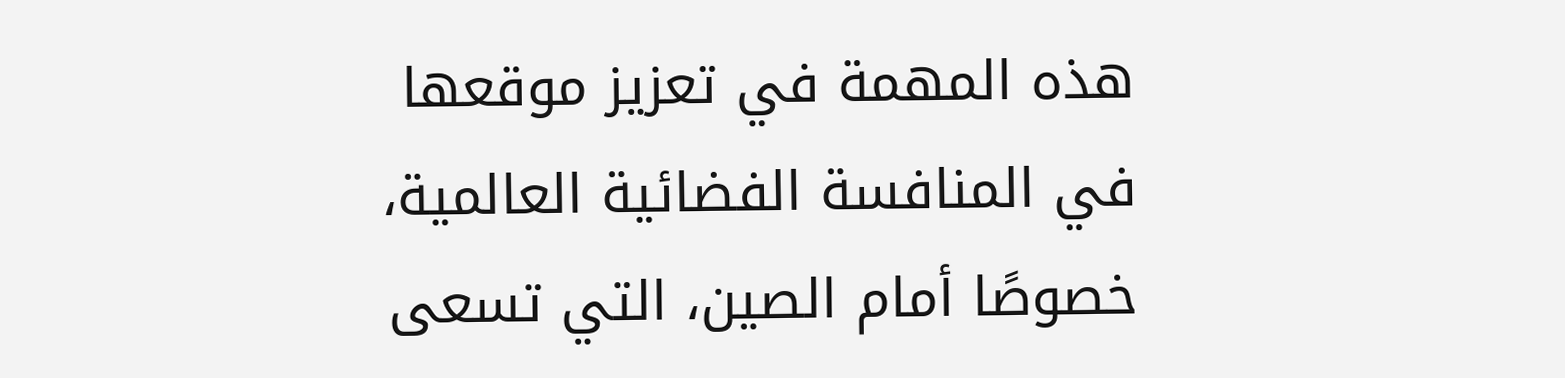هذه المهمة في تعزيز موقعها في المنافسة الفضائية العالمية، خصوصًا أمام الصين، التي تسعى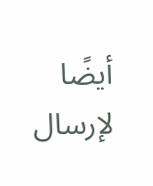أيضًا لإرسال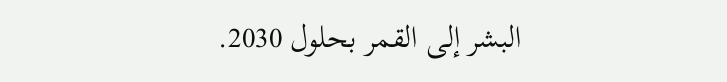البشر إلى القمر بحلول 2030.